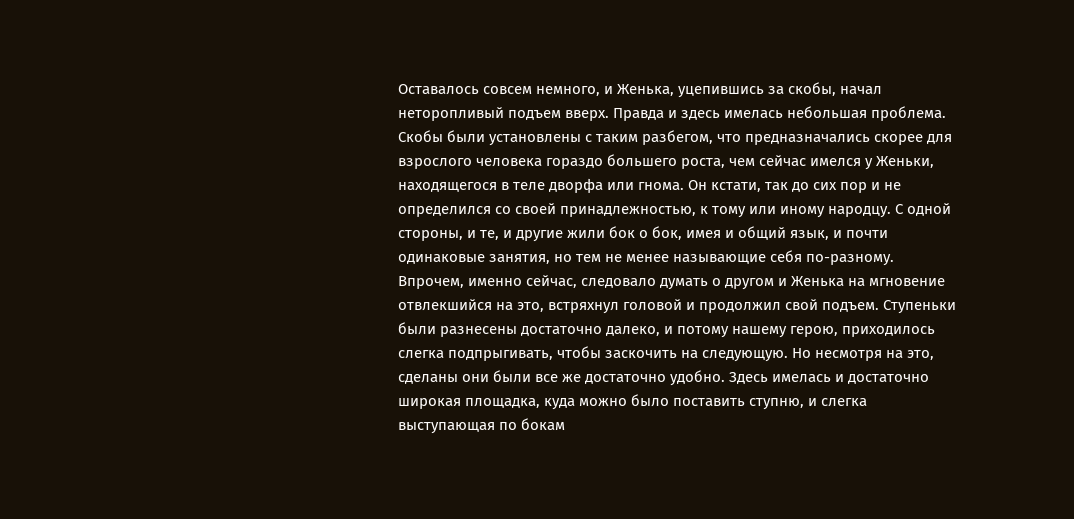Оставалось совсем немного, и Женька, уцепившись за скобы, начал неторопливый подъем вверх. Правда и здесь имелась небольшая проблема. Скобы были установлены с таким разбегом, что предназначались скорее для взрослого человека гораздо большего роста, чем сейчас имелся у Женьки, находящегося в теле дворфа или гнома. Он кстати, так до сих пор и не определился со своей принадлежностью, к тому или иному народцу. С одной стороны, и те, и другие жили бок о бок, имея и общий язык, и почти одинаковые занятия, но тем не менее называющие себя по-разному. Впрочем, именно сейчас, следовало думать о другом и Женька на мгновение отвлекшийся на это, встряхнул головой и продолжил свой подъем. Ступеньки были разнесены достаточно далеко, и потому нашему герою, приходилось слегка подпрыгивать, чтобы заскочить на следующую. Но несмотря на это, сделаны они были все же достаточно удобно. Здесь имелась и достаточно широкая площадка, куда можно было поставить ступню, и слегка выступающая по бокам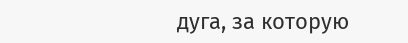дуга, за которую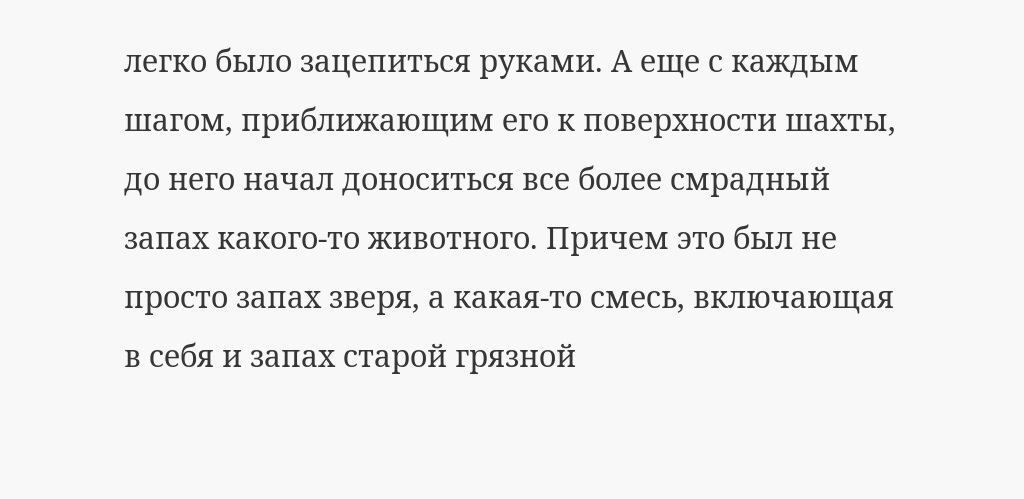легко было зацепиться руками. А еще с каждым шагом, приближающим его к поверхности шахты, до него начал доноситься все более смрадный запах какого-то животного. Причем это был не просто запах зверя, а какая-то смесь, включающая в себя и запах старой грязной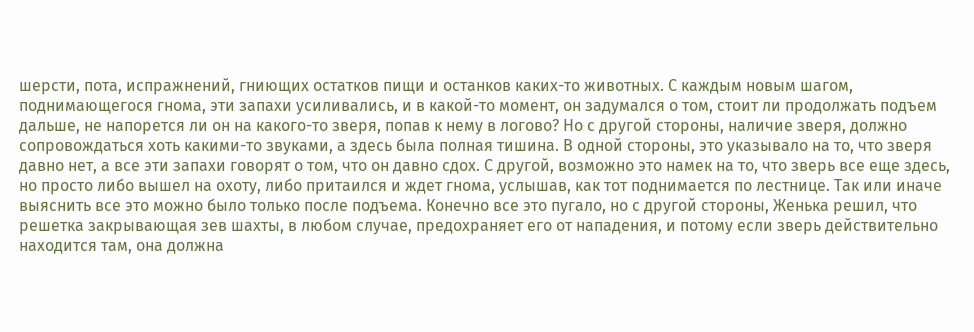шерсти, пота, испражнений, гниющих остатков пищи и останков каких-то животных. С каждым новым шагом, поднимающегося гнома, эти запахи усиливались, и в какой-то момент, он задумался о том, стоит ли продолжать подъем дальше, не напорется ли он на какого-то зверя, попав к нему в логово? Но с другой стороны, наличие зверя, должно сопровождаться хоть какими-то звуками, а здесь была полная тишина. В одной стороны, это указывало на то, что зверя давно нет, а все эти запахи говорят о том, что он давно сдох. С другой, возможно это намек на то, что зверь все еще здесь, но просто либо вышел на охоту, либо притаился и ждет гнома, услышав, как тот поднимается по лестнице. Так или иначе выяснить все это можно было только после подъема. Конечно все это пугало, но с другой стороны, Женька решил, что решетка закрывающая зев шахты, в любом случае, предохраняет его от нападения, и потому если зверь действительно находится там, она должна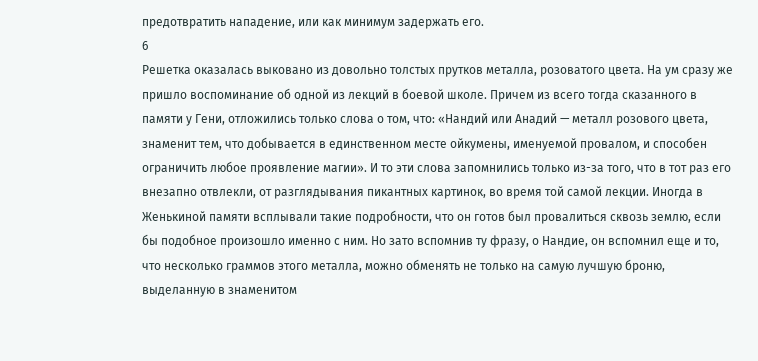предотвратить нападение, или как минимум задержать его.
6
Решетка оказалась выковано из довольно толстых прутков металла, розоватого цвета. На ум сразу же пришло воспоминание об одной из лекций в боевой школе. Причем из всего тогда сказанного в памяти у Гени, отложились только слова о том, что: «Нандий или Анадий — металл розового цвета, знаменит тем, что добывается в единственном месте ойкумены, именуемой провалом, и способен ограничить любое проявление магии». И то эти слова запомнились только из-за того, что в тот раз его внезапно отвлекли, от разглядывания пикантных картинок, во время той самой лекции. Иногда в Женькиной памяти всплывали такие подробности, что он готов был провалиться сквозь землю, если бы подобное произошло именно с ним. Но зато вспомнив ту фразу, о Нандие, он вспомнил еще и то, что несколько граммов этого металла, можно обменять не только на самую лучшую броню, выделанную в знаменитом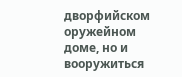дворфийском оружейном доме, но и вооружиться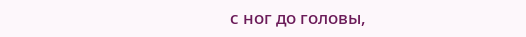с ног до головы,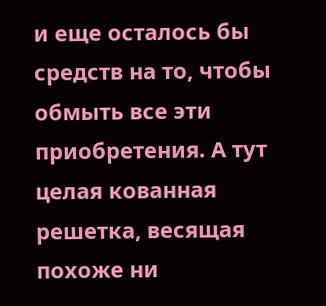и еще осталось бы средств на то, чтобы обмыть все эти приобретения. А тут целая кованная решетка, весящая похоже ни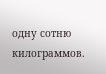одну сотню килограммов.